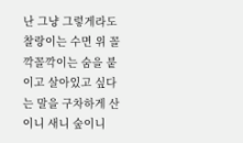난 그냥 그렇게라도 찰랑이는 수면 위 꼴깍꼴깍이는 숨을 붙이고 살아있고 싶다는 말을 구차하게 산이니 새니 숲이니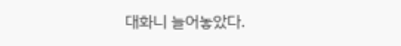대화니 늘어놓았다.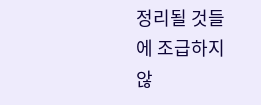정리될 것들에 조급하지 않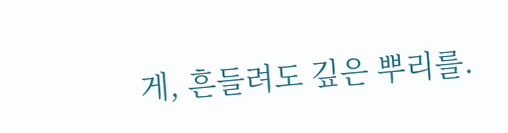게, 흔들려도 깊은 뿌리를.